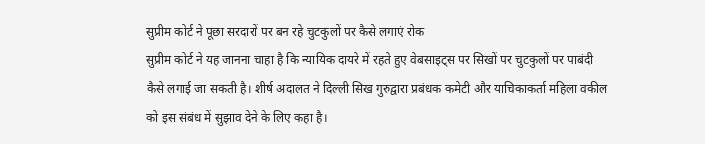सुप्रीम कोर्ट ने पूछा सरदारों पर बन रहे चुटकुलों पर कैसे लगाएं रोक
सुप्रीम कोर्ट ने यह जानना चाहा है कि न्यायिक दायरे में रहते हुए वेबसाइट्स पर सिखों पर चुटकुलों पर पाबंदी कैसे लगाई जा सकती है। शीर्ष अदालत ने दिल्ली सिख गुरुद्वारा प्रबंधक कमेटी और याचिकाकर्ता महिला वकील को इस संबंध में सुझाव देने के लिए कहा है।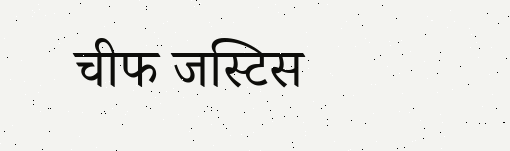चीफ जस्टिस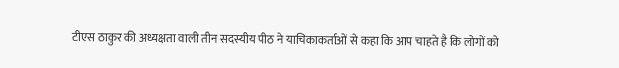टीएस ठाकुर की अध्यक्षता वाली तीन सदस्यीय पीठ ने याचिकाकर्ताओं से कहा कि आप चाहते है कि लोगों को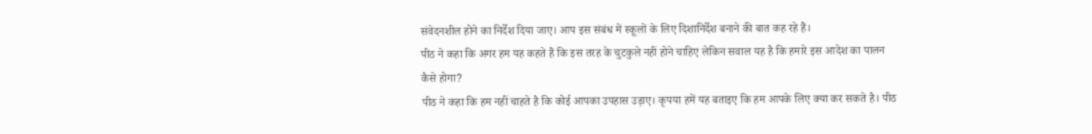संवेदनशील होने का निर्देश दिया जाए। आप इस संबंध में स्कूलों के लिए दिशानिर्देश बनाने की बात कह रहे हैं।
पीठ ने कहा कि अगर हम यह कहते हैं कि इस तरह के चुटकुले नहीं होने चाहिए लेकिन सवाल यह है कि हमारे इस आदेश का पालन कैसे होगा?
पीठ ने कहा कि हम नहीं चाहते है कि कोई आपका उपहास उड़ाए। कृपया हमें यह बताइए कि हम आपके लिए क्या कर सकते है। पीठ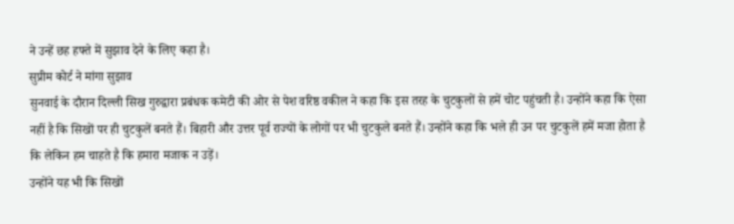ने उन्हें छह हफ्ते में सुझाव देने के लिए कहा है।
सुप्रीम कोर्ट ने मांगा सुझाव
सुनवाई के दौरान दिल्ली सिख गुरुद्वारा प्रबंधक कमेटी की ओर से पेश वरिष्ठ वकील ने कहा कि इस तरह के चुटकुलों से हमें चोट पहुंचती है। उन्होंने कहा कि ऐसा नहीं है कि सिखों पर ही चुटकुलें बनते हैं। बिहारी और उत्तर पूर्व राज्यों के लोगों पर भी चुटकुले बनते हैं। उन्होंने कहा कि भले ही उन पर चुटकुलें हमें मजा होता है कि लेकिन हम चाहते है कि हमारा मजाक न उड़ें।
उन्होंने यह भी कि सिखों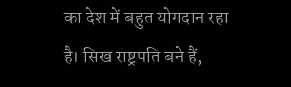का देश में बहुत योगदान रहा है। सिख राष्ट्रपति बने हैं,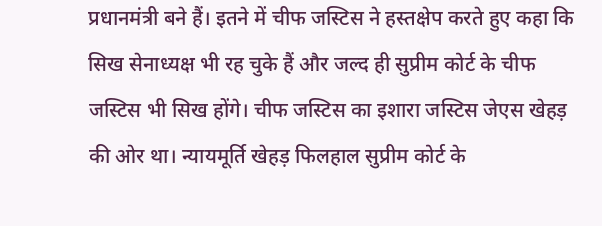प्रधानमंत्री बने हैं। इतने में चीफ जस्टिस ने हस्तक्षेप करते हुए कहा कि सिख सेनाध्यक्ष भी रह चुके हैं और जल्द ही सुप्रीम कोर्ट के चीफ जस्टिस भी सिख होंगे। चीफ जस्टिस का इशारा जस्टिस जेएस खेहड़ की ओर था। न्यायमूर्ति खेहड़ फिलहाल सुप्रीम कोर्ट के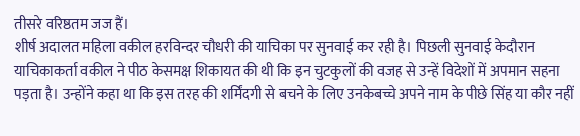तीसरे वरिष्ठतम जज हैं।
शीर्ष अदालत महिला वकील हरविन्दर चौधरी की याचिका पर सुनवाई कर रही है। पिछली सुनवाई केदौरान याचिकाकर्ता वकील ने पीठ केसमक्ष शिकायत की थी कि इन चुटकुलों की वजह से उन्हें विदेशों में अपमान सहना पड़ता है। उन्होंने कहा था कि इस तरह की शर्मिंदगी से बचने के लिए उनकेबच्चे अपने नाम के पीछे सिंह या कौर नहीं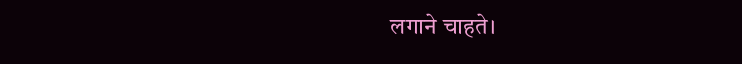लगाने चाहते।